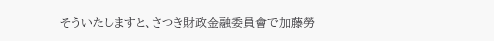そういたしますと、さつき財政金融委員會で加藤勞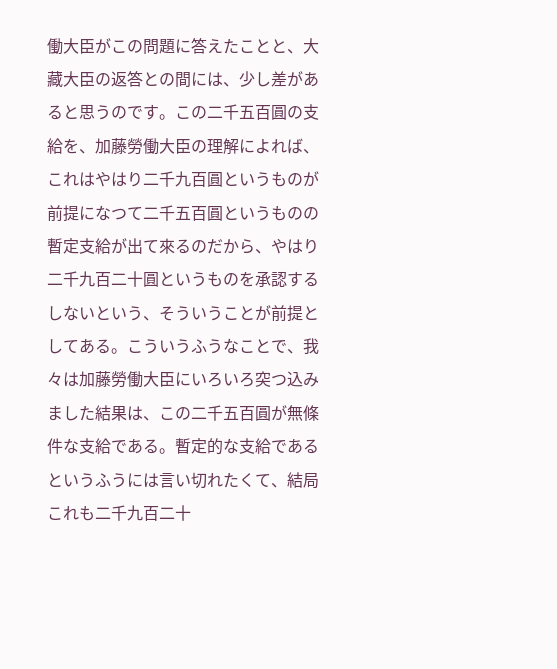働大臣がこの問題に答えたことと、大藏大臣の返答との間には、少し差があると思うのです。この二千五百圓の支給を、加藤勞働大臣の理解によれば、これはやはり二千九百圓というものが前提になつて二千五百圓というものの暫定支給が出て來るのだから、やはり二千九百二十圓というものを承認するしないという、そういうことが前提としてある。こういうふうなことで、我々は加藤勞働大臣にいろいろ突つ込みました結果は、この二千五百圓が無條件な支給である。暫定的な支給であるというふうには言い切れたくて、結局これも二千九百二十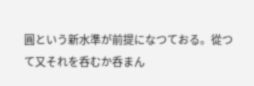圓という新水準が前提になつておる。從つて又それを呑むか呑まん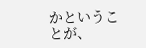かということが、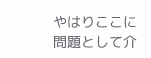やはりここに問題として介